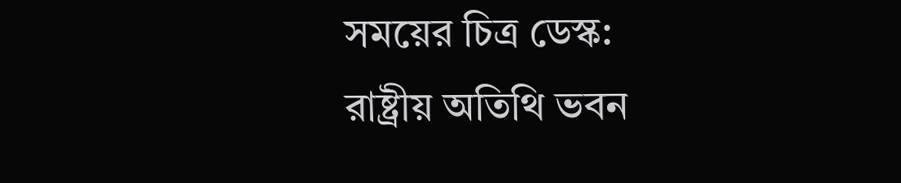সময়ের চিত্র ডেস্ক:
রাষ্ট্রীয় অতিথি ভবন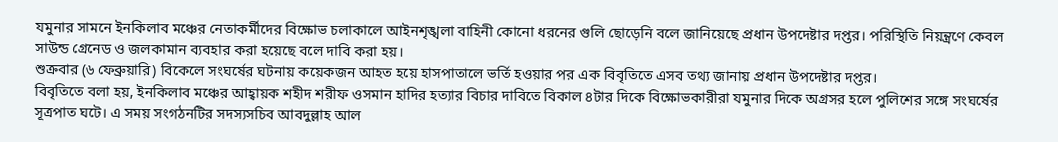যমুনার সামনে ইনকিলাব মঞ্চের নেতাকর্মীদের বিক্ষোভ চলাকালে আইনশৃঙ্খলা বাহিনী কোনো ধরনের গুলি ছোড়েনি বলে জানিয়েছে প্রধান উপদেষ্টার দপ্তর। পরিস্থিতি নিয়ন্ত্রণে কেবল সাউন্ড গ্রেনেড ও জলকামান ব্যবহার করা হয়েছে বলে দাবি করা হয়।
শুক্রবার (৬ ফেব্রুয়ারি) বিকেলে সংঘর্ষের ঘটনায় কয়েকজন আহত হয়ে হাসপাতালে ভর্তি হওয়ার পর এক বিবৃতিতে এসব তথ্য জানায় প্রধান উপদেষ্টার দপ্তর।
বিবৃতিতে বলা হয়, ইনকিলাব মঞ্চের আহ্বায়ক শহীদ শরীফ ওসমান হাদির হত্যার বিচার দাবিতে বিকাল ৪টার দিকে বিক্ষোভকারীরা যমুনার দিকে অগ্রসর হলে পুলিশের সঙ্গে সংঘর্ষের সূত্রপাত ঘটে। এ সময় সংগঠনটির সদস্যসচিব আবদুল্লাহ আল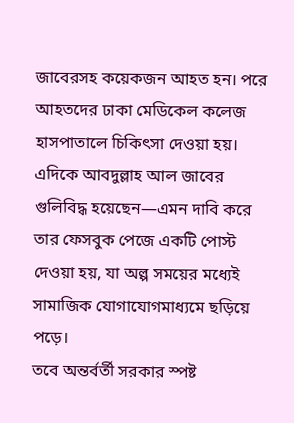জাবেরসহ কয়েকজন আহত হন। পরে আহতদের ঢাকা মেডিকেল কলেজ হাসপাতালে চিকিৎসা দেওয়া হয়।
এদিকে আবদুল্লাহ আল জাবের গুলিবিদ্ধ হয়েছেন—এমন দাবি করে তার ফেসবুক পেজে একটি পোস্ট দেওয়া হয়, যা অল্প সময়ের মধ্যেই সামাজিক যোগাযোগমাধ্যমে ছড়িয়ে পড়ে।
তবে অন্তর্বর্তী সরকার স্পষ্ট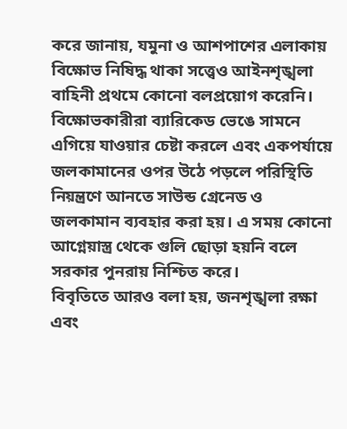করে জানায়, যমুনা ও আশপাশের এলাকায় বিক্ষোভ নিষিদ্ধ থাকা সত্ত্বেও আইনশৃঙ্খলা বাহিনী প্রথমে কোনো বলপ্রয়োগ করেনি। বিক্ষোভকারীরা ব্যারিকেড ভেঙে সামনে এগিয়ে যাওয়ার চেষ্টা করলে এবং একপর্যায়ে জলকামানের ওপর উঠে পড়লে পরিস্থিতি নিয়ন্ত্রণে আনতে সাউন্ড গ্রেনেড ও জলকামান ব্যবহার করা হয়। এ সময় কোনো আগ্নেয়াস্ত্র থেকে গুলি ছোড়া হয়নি বলে সরকার পুনরায় নিশ্চিত করে।
বিবৃতিতে আরও বলা হয়, জনশৃঙ্খলা রক্ষা এবং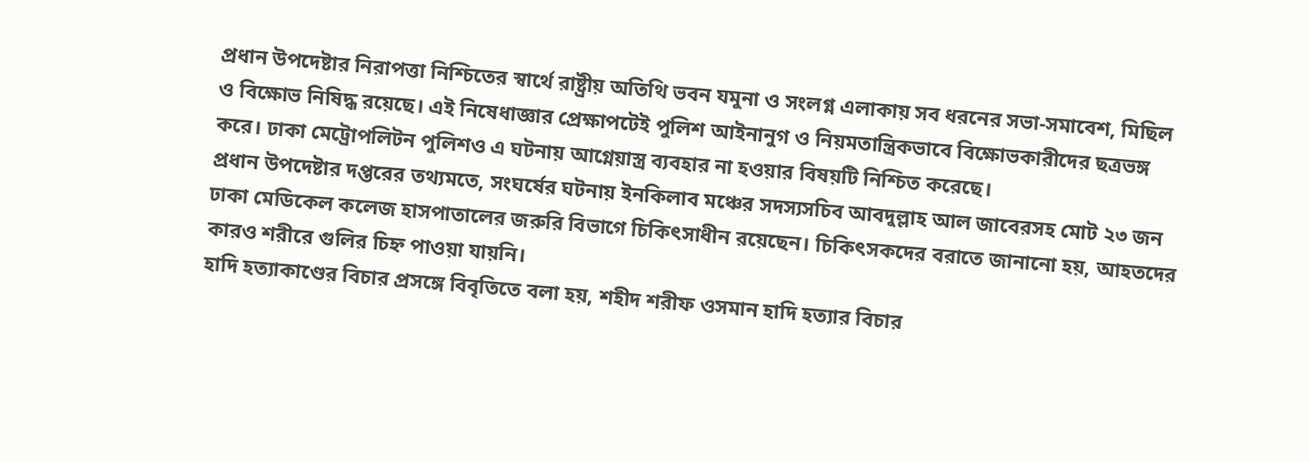প্রধান উপদেষ্টার নিরাপত্তা নিশ্চিতের স্বার্থে রাষ্ট্রীয় অতিথি ভবন যমুনা ও সংলগ্ন এলাকায় সব ধরনের সভা-সমাবেশ, মিছিল ও বিক্ষোভ নিষিদ্ধ রয়েছে। এই নিষেধাজ্ঞার প্রেক্ষাপটেই পুলিশ আইনানুগ ও নিয়মতান্ত্রিকভাবে বিক্ষোভকারীদের ছত্রভঙ্গ করে। ঢাকা মেট্রোপলিটন পুলিশও এ ঘটনায় আগ্নেয়াস্ত্র ব্যবহার না হওয়ার বিষয়টি নিশ্চিত করেছে।
প্রধান উপদেষ্টার দপ্তরের তথ্যমতে, সংঘর্ষের ঘটনায় ইনকিলাব মঞ্চের সদস্যসচিব আবদুল্লাহ আল জাবেরসহ মোট ২৩ জন ঢাকা মেডিকেল কলেজ হাসপাতালের জরুরি বিভাগে চিকিৎসাধীন রয়েছেন। চিকিৎসকদের বরাতে জানানো হয়, আহতদের কারও শরীরে গুলির চিহ্ন পাওয়া যায়নি।
হাদি হত্যাকাণ্ডের বিচার প্রসঙ্গে বিবৃতিতে বলা হয়, শহীদ শরীফ ওসমান হাদি হত্যার বিচার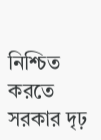নিশ্চিত করতে সরকার দৃঢ়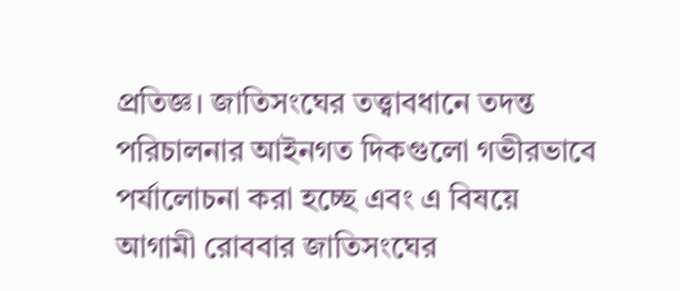প্রতিজ্ঞ। জাতিসংঘের তত্ত্বাবধানে তদন্ত পরিচালনার আইনগত দিকগুলো গভীরভাবে পর্যালোচনা করা হচ্ছে এবং এ বিষয়ে আগামী রোববার জাতিসংঘের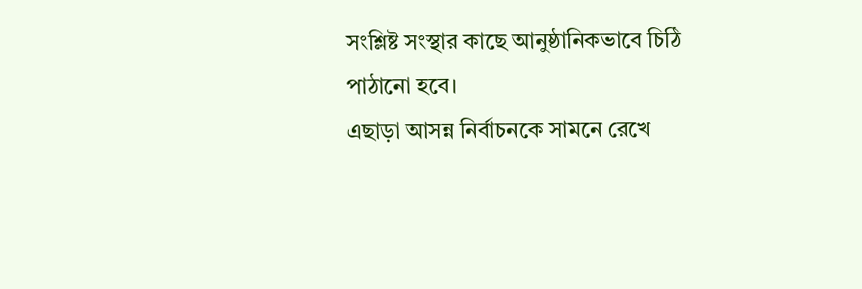সংশ্লিষ্ট সংস্থার কাছে আনুষ্ঠানিকভাবে চিঠি পাঠানো হবে।
এছাড়া আসন্ন নির্বাচনকে সামনে রেখে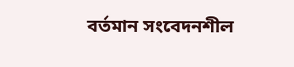বর্তমান সংবেদনশীল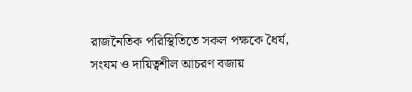রাজনৈতিক পরিস্থিতিতে সকল পক্ষকে ধৈর্য, সংযম ও দায়িত্বশীল আচরণ বজায়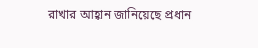রাখার আহ্বান জানিয়েছে প্রধান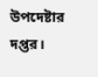উপদেষ্টার দপ্তর।